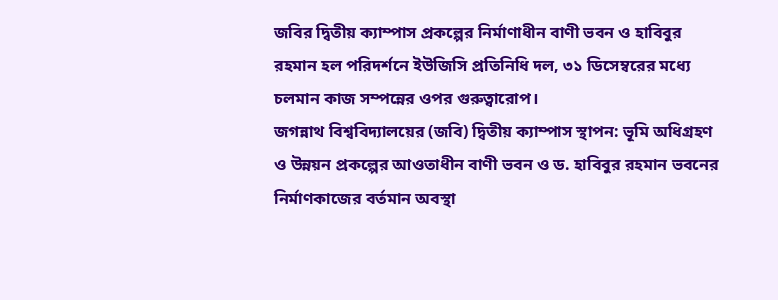জবির দ্বিতীয় ক্যাম্পাস প্রকল্পের নির্মাণাধীন বাণী ভবন ও হাবিবুর রহমান হল পরিদর্শনে ইউজিসি প্রতিনিধি দল, ৩১ ডিসেম্বরের মধ্যে চলমান কাজ সম্পন্নের ওপর গুরুত্বারোপ।
জগন্নাথ বিশ্ববিদ্যালয়ের (জবি) দ্বিতীয় ক্যাম্পাস স্থাপন: ভূমি অধিগ্রহণ ও উন্নয়ন প্রকল্পের আওতাধীন বাণী ভবন ও ড. হাবিবুর রহমান ভবনের নির্মাণকাজের বর্তমান অবস্থা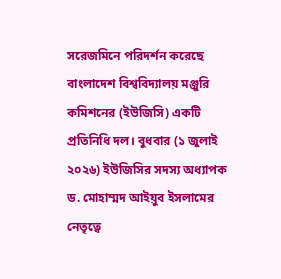সরেজমিনে পরিদর্শন করেছে বাংলাদেশ বিশ্ববিদ্যালয় মঞ্জুরি কমিশনের (ইউজিসি) একটি প্রতিনিধি দল। বুধবার (১ জুলাই ২০২৬) ইউজিসির সদস্য অধ্যাপক ড. মোহাম্মদ আইয়ুব ইসলামের নেতৃত্বে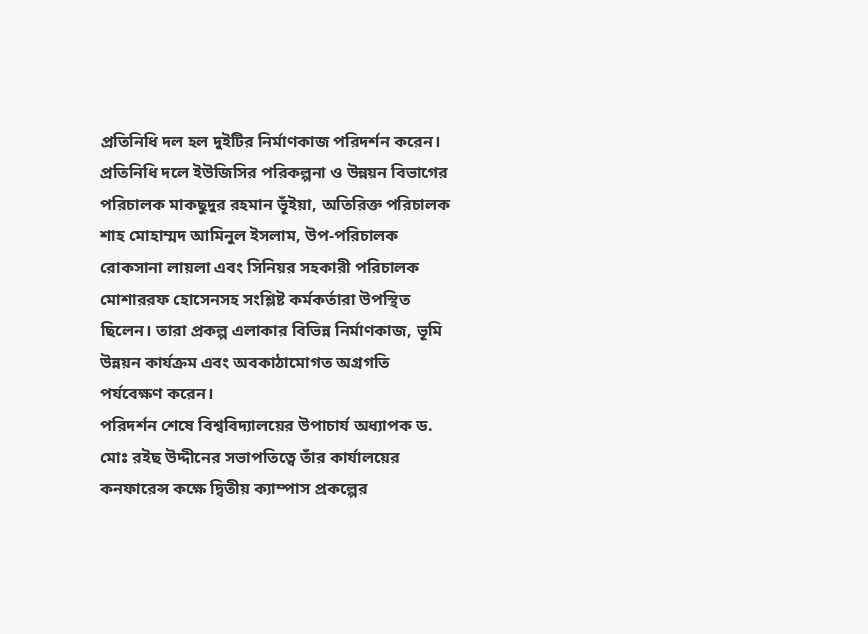প্রতিনিধি দল হল দুইটির নির্মাণকাজ পরিদর্শন করেন।
প্রতিনিধি দলে ইউজিসির পরিকল্পনা ও উন্নয়ন বিভাগের পরিচালক মাকছুদুর রহমান ভূঁইয়া, অতিরিক্ত পরিচালক শাহ মোহাম্মদ আমিনুল ইসলাম, উপ-পরিচালক রোকসানা লায়লা এবং সিনিয়র সহকারী পরিচালক মোশাররফ হোসেনসহ সংশ্লিষ্ট কর্মকর্তারা উপস্থিত ছিলেন। তারা প্রকল্প এলাকার বিভিন্ন নির্মাণকাজ, ভূমি উন্নয়ন কার্যক্রম এবং অবকাঠামোগত অগ্রগতি পর্যবেক্ষণ করেন।
পরিদর্শন শেষে বিশ্ববিদ্যালয়ের উপাচার্য অধ্যাপক ড. মোঃ রইছ উদ্দীনের সভাপতিত্বে তাঁর কার্যালয়ের কনফারেন্স কক্ষে দ্বিতীয় ক্যাম্পাস প্রকল্পের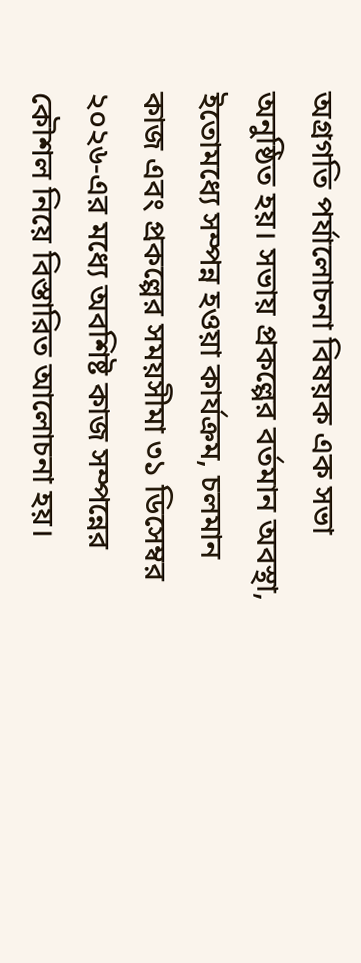অগ্রগতি পর্যালোচনা বিষয়ক এক সভা অনুষ্ঠিত হয়। সভায় প্রকল্পের বর্তমান অবস্থা, ইতোমধ্যে সম্পন্ন হওয়া কার্যক্রম, চলমান কাজ এবং প্রকল্পের সময়সীমা ৩১ ডিসেম্বর ২০২৬-এর মধ্যে অবশিষ্ট কাজ সম্পন্নের কৌশল নিয়ে বিস্তারিত আলোচনা হয়।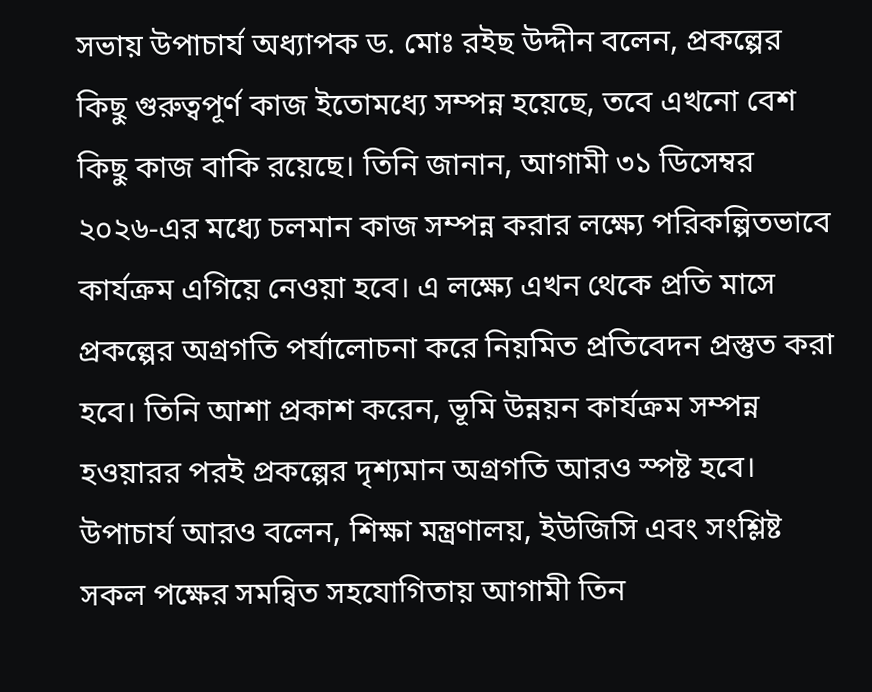সভায় উপাচার্য অধ্যাপক ড. মোঃ রইছ উদ্দীন বলেন, প্রকল্পের কিছু গুরুত্বপূর্ণ কাজ ইতোমধ্যে সম্পন্ন হয়েছে, তবে এখনো বেশ কিছু কাজ বাকি রয়েছে। তিনি জানান, আগামী ৩১ ডিসেম্বর ২০২৬-এর মধ্যে চলমান কাজ সম্পন্ন করার লক্ষ্যে পরিকল্পিতভাবে কার্যক্রম এগিয়ে নেওয়া হবে। এ লক্ষ্যে এখন থেকে প্রতি মাসে প্রকল্পের অগ্রগতি পর্যালোচনা করে নিয়মিত প্রতিবেদন প্রস্তুত করা হবে। তিনি আশা প্রকাশ করেন, ভূমি উন্নয়ন কার্যক্রম সম্পন্ন হওয়ারর পরই প্রকল্পের দৃশ্যমান অগ্রগতি আরও স্পষ্ট হবে।
উপাচার্য আরও বলেন, শিক্ষা মন্ত্রণালয়, ইউজিসি এবং সংশ্লিষ্ট সকল পক্ষের সমন্বিত সহযোগিতায় আগামী তিন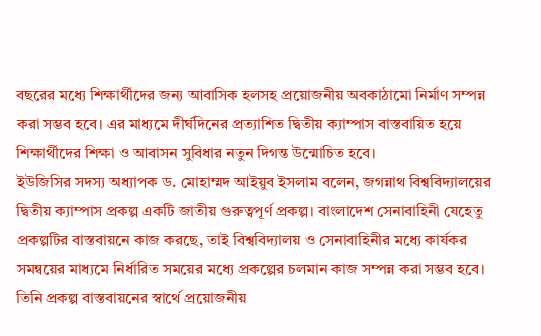বছরের মধ্যে শিক্ষার্থীদের জন্য আবাসিক হলসহ প্রয়োজনীয় অবকাঠামো নির্মাণ সম্পন্ন করা সম্ভব হবে। এর মাধ্যমে দীর্ঘদিনের প্রত্যাশিত দ্বিতীয় ক্যাম্পাস বাস্তবায়িত হয়ে শিক্ষার্থীদের শিক্ষা ও আবাসন সুবিধার নতুন দিগন্ত উন্মোচিত হবে।
ইউজিসির সদস্য অধ্যাপক ড. মোহাম্মদ আইয়ুব ইসলাম বলেন, জগন্নাথ বিশ্ববিদ্যালয়ের দ্বিতীয় ক্যাম্পাস প্রকল্প একটি জাতীয় গুরুত্বপূর্ণ প্রকল্প। বাংলাদেশ সেনাবাহিনী যেহেতু প্রকল্পটির বাস্তবায়নে কাজ করছে, তাই বিশ্ববিদ্যালয় ও সেনাবাহিনীর মধ্যে কার্যকর সমন্বয়ের মাধ্যমে নির্ধারিত সময়ের মধ্যে প্রকল্পের চলমান কাজ সম্পন্ন করা সম্ভব হবে। তিনি প্রকল্প বাস্তবায়নের স্বার্থে প্রয়োজনীয়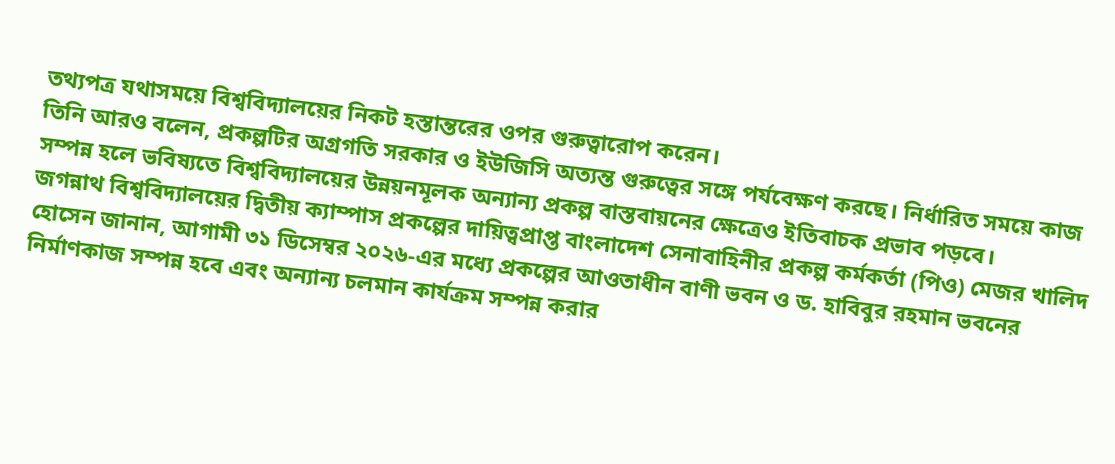তথ্যপত্র যথাসময়ে বিশ্ববিদ্যালয়ের নিকট হস্তান্তরের ওপর গুরুত্বারোপ করেন।
তিনি আরও বলেন, প্রকল্পটির অগ্রগতি সরকার ও ইউজিসি অত্যন্ত গুরুত্বের সঙ্গে পর্যবেক্ষণ করছে। নির্ধারিত সময়ে কাজ সম্পন্ন হলে ভবিষ্যতে বিশ্ববিদ্যালয়ের উন্নয়নমূলক অন্যান্য প্রকল্প বাস্তবায়নের ক্ষেত্রেও ইতিবাচক প্রভাব পড়বে।
জগন্নাথ বিশ্ববিদ্যালয়ের দ্বিতীয় ক্যাম্পাস প্রকল্পের দায়িত্বপ্রাপ্ত বাংলাদেশ সেনাবাহিনীর প্রকল্প কর্মকর্তা (পিও) মেজর খালিদ হোসেন জানান, আগামী ৩১ ডিসেম্বর ২০২৬-এর মধ্যে প্রকল্পের আওতাধীন বাণী ভবন ও ড. হাবিবুর রহমান ভবনের নির্মাণকাজ সম্পন্ন হবে এবং অন্যান্য চলমান কার্যক্রম সম্পন্ন করার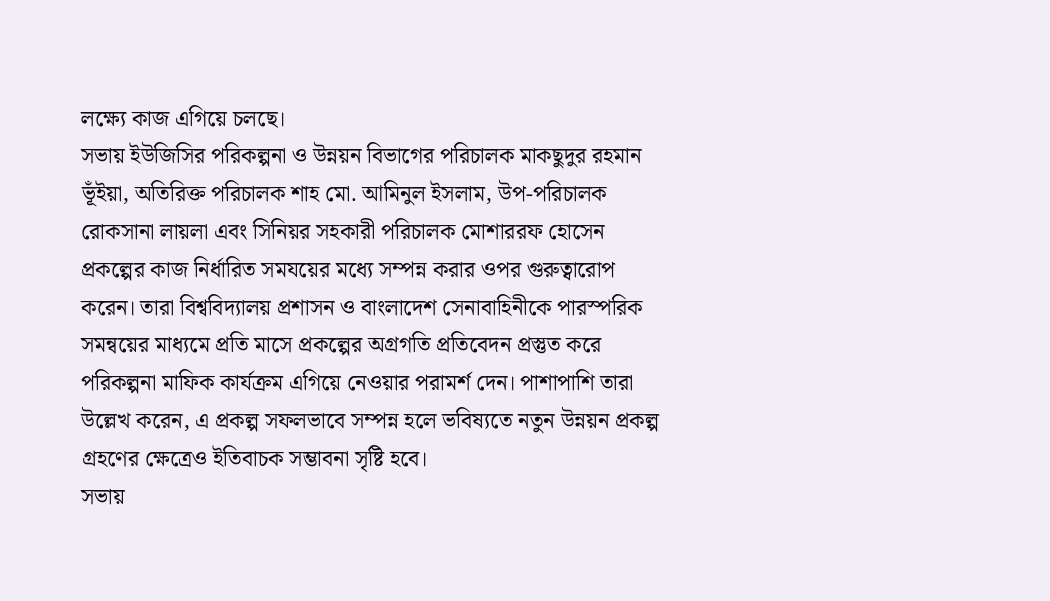লক্ষ্যে কাজ এগিয়ে চলছে।
সভায় ইউজিসির পরিকল্পনা ও উন্নয়ন বিভাগের পরিচালক মাকছুদুর রহমান ভূঁইয়া, অতিরিক্ত পরিচালক শাহ মো. আমিনুল ইসলাম, উপ-পরিচালক রোকসানা লায়লা এবং সিনিয়র সহকারী পরিচালক মোশাররফ হোসেন প্রকল্পের কাজ নির্ধারিত সমযয়ের মধ্যে সম্পন্ন করার ওপর গুরুত্বারোপ করেন। তারা বিশ্ববিদ্যালয় প্রশাসন ও বাংলাদেশ সেনাবাহিনীকে পারস্পরিক সমন্বয়ের মাধ্যমে প্রতি মাসে প্রকল্পের অগ্রগতি প্রতিবেদন প্রস্তুত করে পরিকল্পনা মাফিক কার্যক্রম এগিয়ে নেওয়ার পরামর্শ দেন। পাশাপাশি তারা উল্লেখ করেন, এ প্রকল্প সফলভাবে সম্পন্ন হলে ভবিষ্যতে নতুন উন্নয়ন প্রকল্প গ্রহণের ক্ষেত্রেও ইতিবাচক সম্ভাবনা সৃষ্টি হবে।
সভায়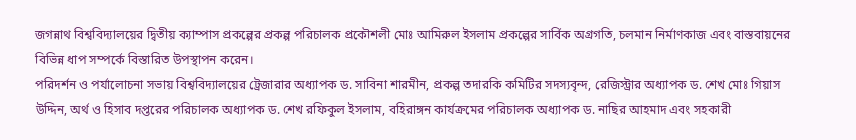জগন্নাথ বিশ্ববিদ্যালয়ের দ্বিতীয় ক্যাম্পাস প্রকল্পের প্রকল্প পরিচালক প্রকৌশলী মোঃ আমিরুল ইসলাম প্রকল্পের সার্বিক অগ্রগতি, চলমান নির্মাণকাজ এবং বাস্তবায়নের বিভিন্ন ধাপ সম্পর্কে বিস্তারিত উপস্থাপন করেন।
পরিদর্শন ও পর্যালোচনা সভায় বিশ্ববিদ্যালয়ের ট্রেজারার অধ্যাপক ড. সাবিনা শারমীন, প্রকল্প তদারকি কমিটির সদস্যবৃন্দ, রেজিস্ট্রার অধ্যাপক ড. শেখ মোঃ গিয়াস উদ্দিন, অর্থ ও হিসাব দপ্তরের পরিচালক অধ্যাপক ড. শেখ রফিকুল ইসলাম, বহিরাঙ্গন কার্যক্রমের পরিচালক অধ্যাপক ড. নাছির আহমাদ এবং সহকারী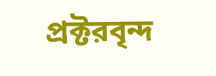প্রক্টরবৃন্দ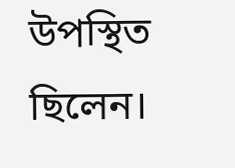উপস্থিত ছিলেন।